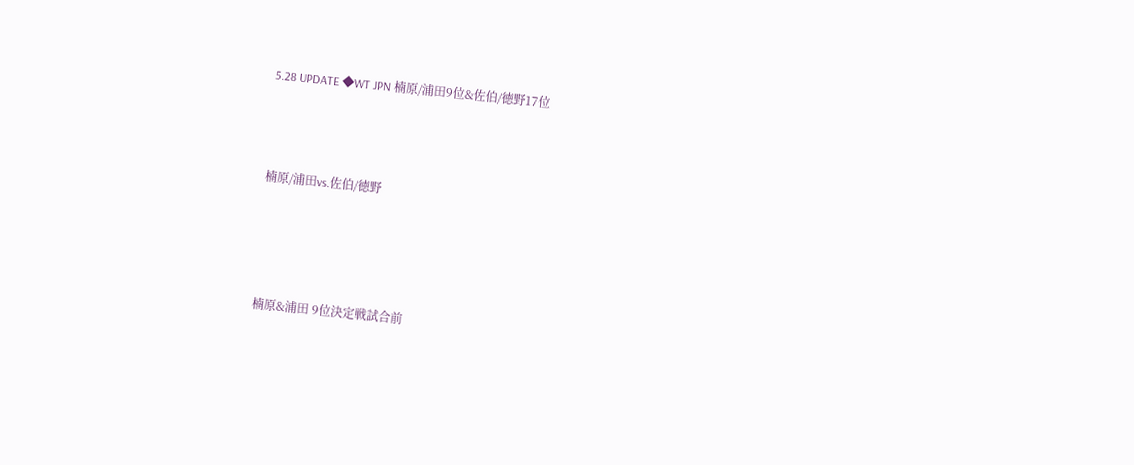5.28 UPDATE ◆WT JPN 楠原/浦田9位&佐伯/徳野17位



楠原/浦田vs.佐伯/徳野




楠原&浦田 9位決定戦試合前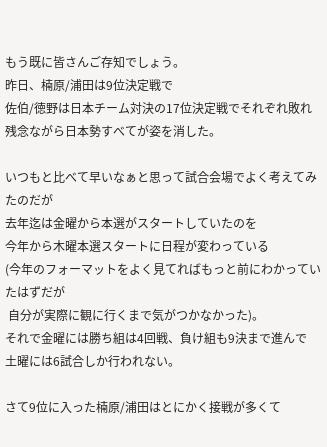もう既に皆さんご存知でしょう。
昨日、楠原/浦田は9位決定戦で
佐伯/徳野は日本チーム対決の17位決定戦でそれぞれ敗れ
残念ながら日本勢すべてが姿を消した。

いつもと比べて早いなぁと思って試合会場でよく考えてみたのだが
去年迄は金曜から本選がスタートしていたのを
今年から木曜本選スタートに日程が変わっている
(今年のフォーマットをよく見てればもっと前にわかっていたはずだが
 自分が実際に観に行くまで気がつかなかった)。
それで金曜には勝ち組は4回戦、負け組も9決まで進んで
土曜には6試合しか行われない。

さて9位に入った楠原/浦田はとにかく接戦が多くて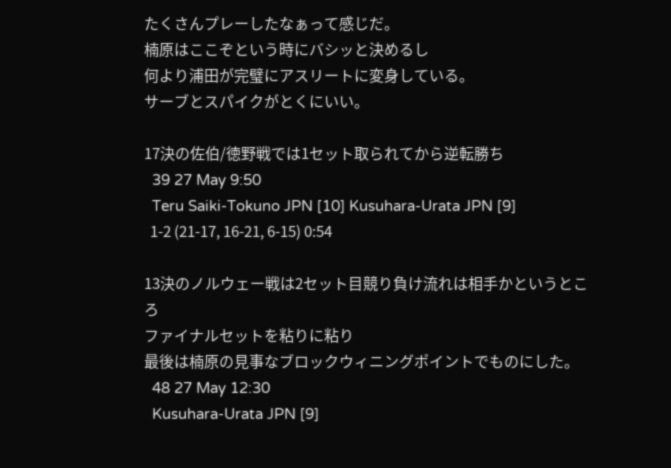たくさんプレーしたなぁって感じだ。
楠原はここぞという時にバシッと決めるし
何より浦田が完璧にアスリートに変身している。
サーブとスパイクがとくにいい。

17決の佐伯/徳野戦では1セット取られてから逆転勝ち
  39 27 May 9:50
  Teru Saiki-Tokuno JPN [10] Kusuhara-Urata JPN [9]
  1-2 (21-17, 16-21, 6-15) 0:54

13決のノルウェー戦は2セット目競り負け流れは相手かというところ
ファイナルセットを粘りに粘り
最後は楠原の見事なブロックウィニングポイントでものにした。
  48 27 May 12:30
  Kusuhara-Urata JPN [9]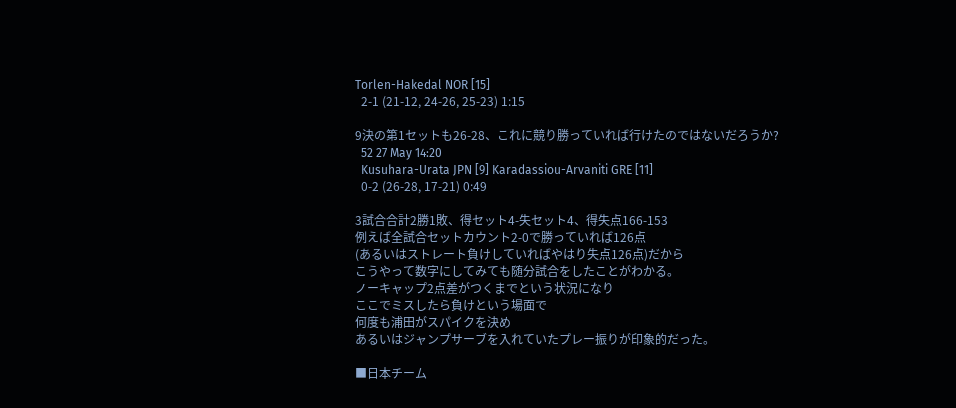Torlen-Hakedal NOR [15]
  2-1 (21-12, 24-26, 25-23) 1:15

9決の第1セットも26-28、これに競り勝っていれば行けたのではないだろうか?
  52 27 May 14:20
  Kusuhara-Urata JPN [9] Karadassiou-Arvaniti GRE [11]
  0-2 (26-28, 17-21) 0:49

3試合合計2勝1敗、得セット4-失セット4、得失点166-153
例えば全試合セットカウント2-0で勝っていれば126点
(あるいはストレート負けしていればやはり失点126点)だから
こうやって数字にしてみても随分試合をしたことがわかる。
ノーキャップ2点差がつくまでという状況になり
ここでミスしたら負けという場面で
何度も浦田がスパイクを決め
あるいはジャンプサーブを入れていたプレー振りが印象的だった。

■日本チーム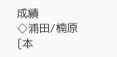成績
◇浦田/楠原[本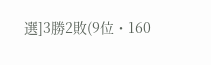選]3勝2敗(9位・160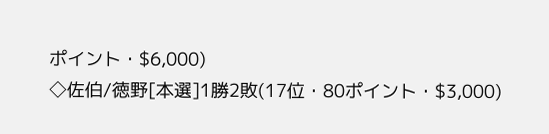ポイント・$6,000)
◇佐伯/徳野[本選]1勝2敗(17位・80ポイント・$3,000)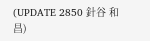(UPDATE 2850 針谷 和昌)